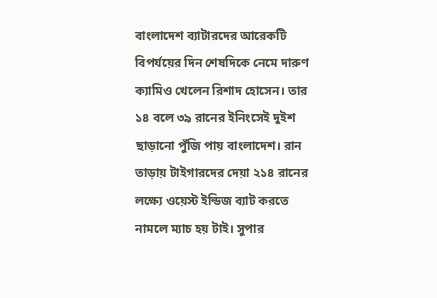বাংলাদেশ ব্যাটারদের আরেকটি বিপর্যয়ের দিন শেষদিকে নেমে দারুণ ক্যামিও খেলেন রিশাদ হোসেন। তার ১৪ বলে ৩৯ রানের ইনিংসেই দুইশ ছাড়ানো পুঁজি পায় বাংলাদেশ। রান তাড়ায় টাইগারদের দেয়া ২১৪ রানের লক্ষ্যে ওয়েস্ট ইন্ডিজ ব্যাট করতে নামলে ম্যাচ হয় টাই। সুপার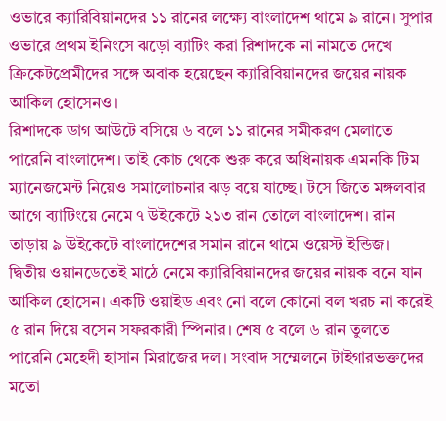ওভারে ক্যারিবিয়ানদের ১১ রানের লক্ষ্যে বাংলাদেশ থামে ৯ রানে। সুপার ওভারে প্রথম ইনিংসে ঝড়ো ব্যাটিং করা রিশাদকে না নামতে দেখে ক্রিকেটপ্রেমীদের সঙ্গে অবাক হয়েছেন ক্যারিবিয়ানদের জয়ের নায়ক আকিল হোসেনও।
রিশাদকে ডাগ আউটে বসিয়ে ৬ বলে ১১ রানের সমীকরণ মেলাতে পারেনি বাংলাদেশ। তাই কোচ থেকে শুরু করে অধিনায়ক এমনকি টিম ম্যানেজমেন্ট নিয়েও সমালোচনার ঝড় বয়ে যাচ্ছে। টসে জিতে মঙ্গলবার আগে ব্যাটিংয়ে নেমে ৭ উইকেটে ২১৩ রান তোলে বাংলাদেশ। রান তাড়ায় ৯ উইকেটে বাংলাদেশের সমান রানে থামে ওয়েস্ট ইন্ডিজ।
দ্বিতীয় ওয়ানডেতেই মাঠে নেমে ক্যারিবিয়ানদের জয়ের নায়ক বনে যান আকিল হোসেন। একটি ওয়াইড এবং নো বলে কোনো বল খরচ না করেই ৫ রান দিয়ে বসেন সফরকারী স্পিনার। শেষ ৫ বলে ৬ রান তুলতে পারেনি মেহেদী হাসান মিরাজের দল। সংবাদ সম্মেলনে টাইগারভক্তদের মতো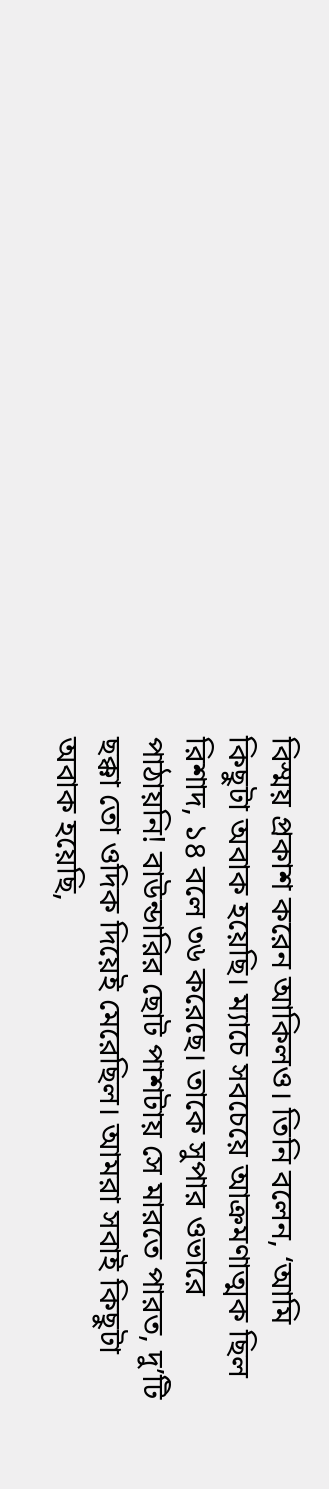বিস্ময় প্রকাশ করেন আকিলও। তিনি বলেন, ‘আমি কিছুটা অবাক হয়েছি। ম্যাচে সবচেয়ে আক্রমণাত্মক ছিল রিশাদ, ১৪ বলে ৩৬ করেছে। তাকে সুপার ওভারে পাঠায়নি! বাউন্ডারির ছোট পাশটায় সে মারতে পারত, দু’টি ছক্কা তো ওদিক দিয়েই মেরেছিল। আমরা সবাই কিছুটা অবাক হয়েছি,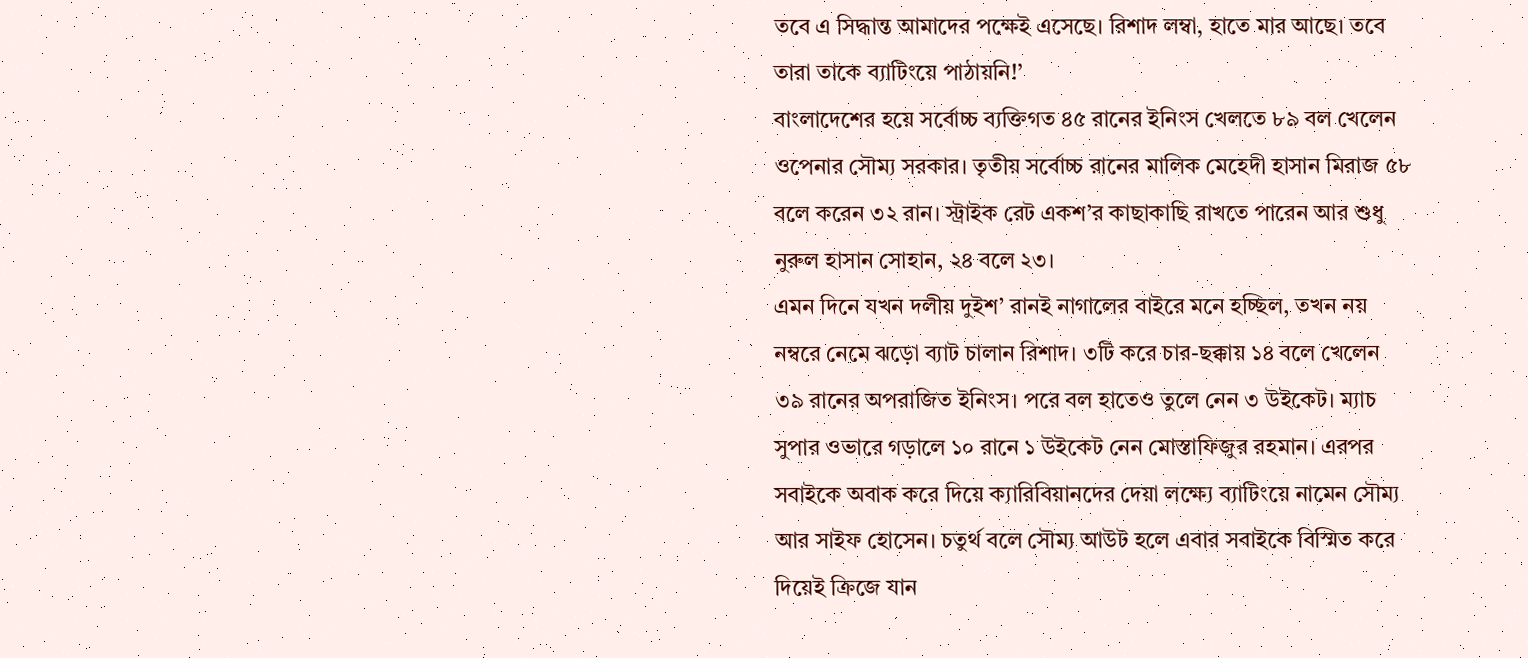তবে এ সিদ্ধান্ত আমাদের পক্ষেই এসেছে। রিশাদ লম্বা, হাতে মার আছে। তবে তারা তাকে ব্যাটিংয়ে পাঠায়নি!’
বাংলাদেশের হয়ে সর্বোচ্চ ব্যক্তিগত ৪৫ রানের ইনিংস খেলতে ৮৯ বল খেলেন ওপেনার সৌম্য সরকার। তৃতীয় সর্বোচ্চ রানের মালিক মেহেদী হাসান মিরাজ ৫৮ বলে করেন ৩২ রান। স্ট্রাইক রেট একশ’র কাছাকাছি রাখতে পারেন আর শুধু নুরুল হাসান সোহান, ২৪ বলে ২৩।
এমন দিনে যখন দলীয় দুইশ’ রানই নাগালের বাইরে মনে হচ্ছিল, তখন নয় নম্বরে নেমে ঝড়ো ব্যাট চালান রিশাদ। ৩টি করে চার-ছক্কায় ১৪ বলে খেলেন ৩৯ রানের অপরাজিত ইনিংস। পরে বল হাতেও তুলে নেন ৩ উইকেট। ম্যাচ সুপার ওভারে গড়ালে ১০ রানে ১ উইকেট নেন মোস্তাফিজুর রহমান। এরপর সবাইকে অবাক করে দিয়ে ক্যারিবিয়ানদের দেয়া লক্ষ্যে ব্যাটিংয়ে নামেন সৌম্য আর সাইফ হোসেন। চতুর্থ বলে সৌম্য আউট হলে এবার সবাইকে বিস্মিত করে দিয়েই ক্রিজে যান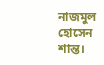নাজমুল হোসেন শান্ত।